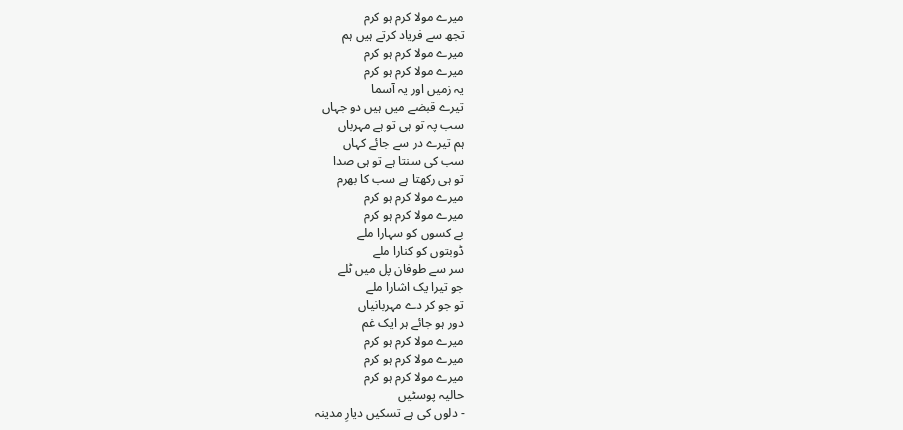میرے مولا کرم ہو کرم
تجھ سے فریاد کرتے ہیں ہم
میرے مولا کرم ہو کرم
میرے مولا کرم ہو کرم
یہ زمیں اور یہ آسما
تیرے قبضے میں ہیں دو جہاں
سب پہ تو ہی تو ہے مہرباں
ہم تیرے در سے جائے کہاں
سب کی سنتا ہے تو ہی صدا
تو ہی رکھتا ہے سب کا بھرم
میرے مولا کرم ہو کرم
میرے مولا کرم ہو کرم
بے کسوں کو سہارا ملے
ڈوبتوں کو کنارا ملے
سر سے طوفان پل میں ٹلے
جو تیرا یک اشارا ملے
تو جو کر دے مہربانیاں
دور ہو جائے ہر ایک غم
میرے مولا کرم ہو کرم
میرے مولا کرم ہو کرم
میرے مولا کرم ہو کرم
حالیہ پوسٹیں
- دلوں کی ہے تسکیں دیارِ مدینہ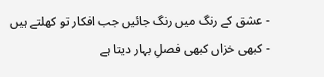- عشق کے رنگ میں رنگ جائیں جب افکار تو کھلتے ہیں
- کبھی خزاں کبھی فصلِ بہار دیتا ہے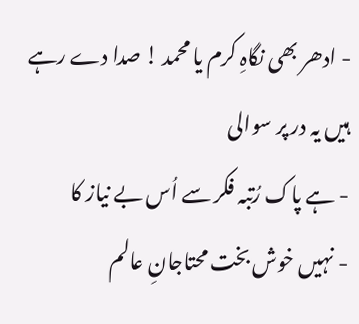- ادھر بھی نگاہِ کرم یا محمد ! صدا دے رہے ہیں یہ در پر سوالی
- ہے پاک رُتبہ فکر سے اُس بے نیاز کا
- نہیں خوش بخت محتاجانِ عالم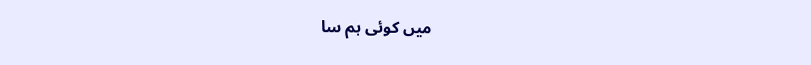میں کوئی ہم سا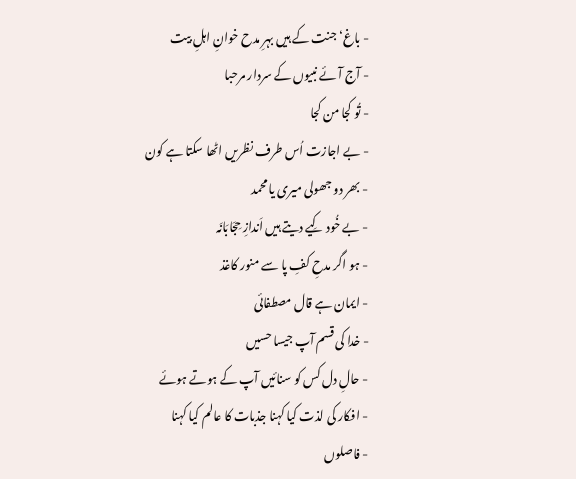- باغ‘جنت کے ہیں بہرِ مدح خوانِ اہلِ بیت
- آج آئے نبیوں کے سردار مرحبا
- تُو کجا من کجا
- بے اجازت اُس طرف نظریں اٹھا سکتا ہے کون
- بھر دو جھولی میری یا محمد
- بے خُود کِیے دیتے ہیں اَندازِ حِجَابَانَہ
- ہو اگر مدحِ کفِ پا سے منور کاغذ
- ایمان ہے قال مصطفائی
- خدا کی قسم آپ جیسا حسیں
- حالِ دل کس کو سنائیں آپ کے ہوتے ہوئے
- افکار کی لذت کیا کہنا جذبات کا عالم کیا کہنا
- فاصلوں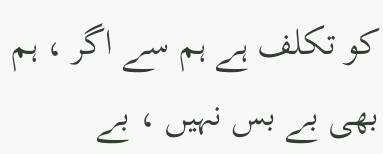کو تکلف ہے ہم سے اگر ، ہم بھی بے بس نہیں ، بے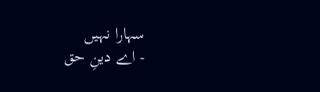سہارا نہیں
- اے دینِ حق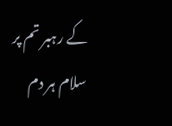کے رہبر تم پر سلام ہر دم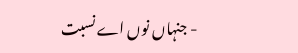- جنہاں نوں اے نسبت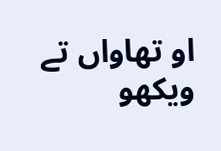او تھاواں تے ویکھو